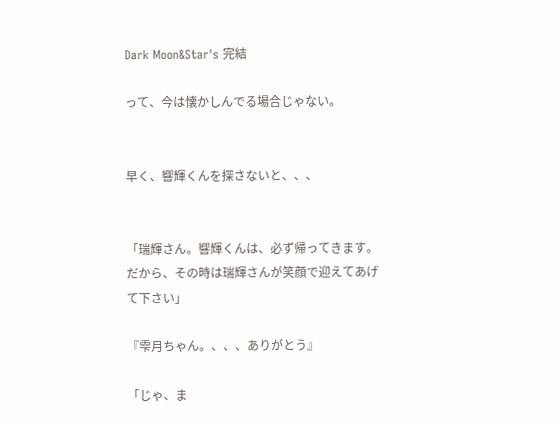Dark Moon&Star's 完結

って、今は懐かしんでる場合じゃない。


早く、響輝くんを探さないと、、、


「瑞輝さん。響輝くんは、必ず帰ってきます。だから、その時は瑞輝さんが笑顔で迎えてあげて下さい」

『雫月ちゃん。、、、ありがとう』

「じゃ、ま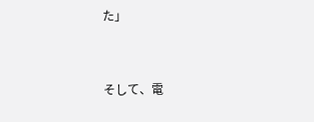た」


そして、電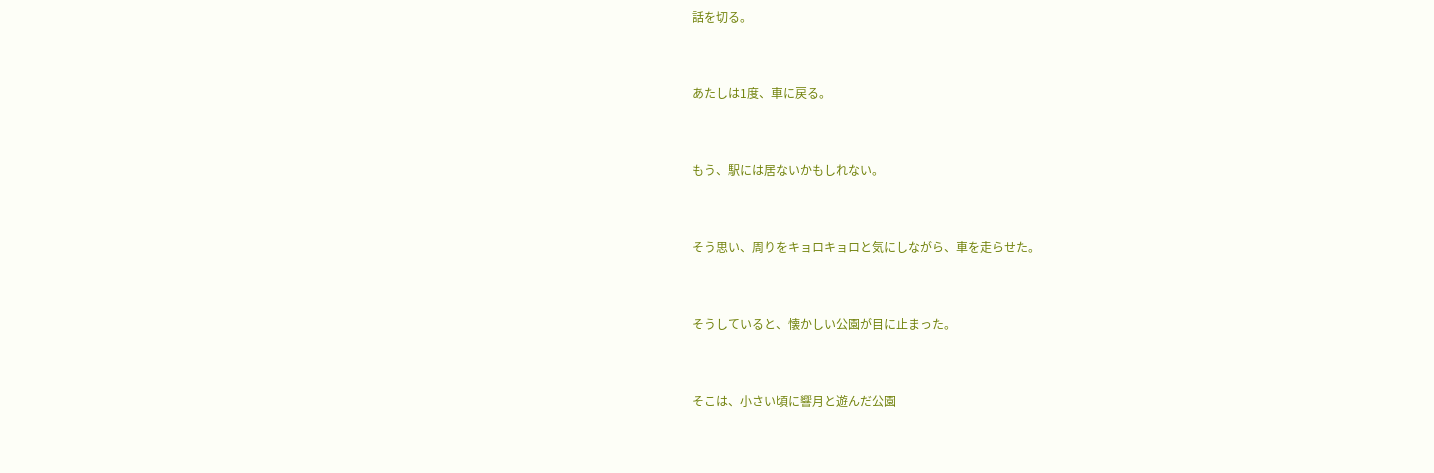話を切る。


あたしは1度、車に戻る。


もう、駅には居ないかもしれない。


そう思い、周りをキョロキョロと気にしながら、車を走らせた。


そうしていると、懐かしい公園が目に止まった。


そこは、小さい頃に響月と遊んだ公園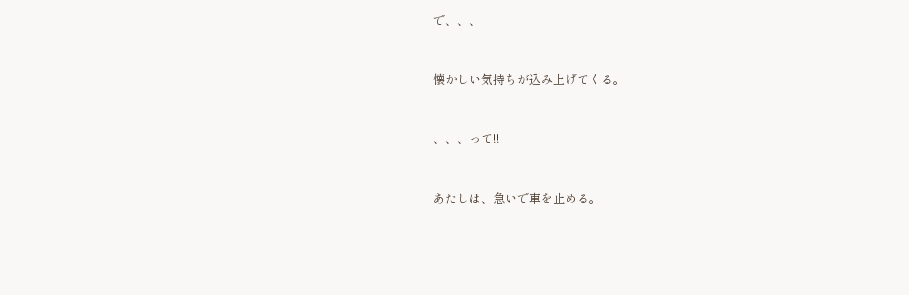で、、、


懐かしい気持ちが込み上げてくる。


、、、って!!


あたしは、急いで車を止める。